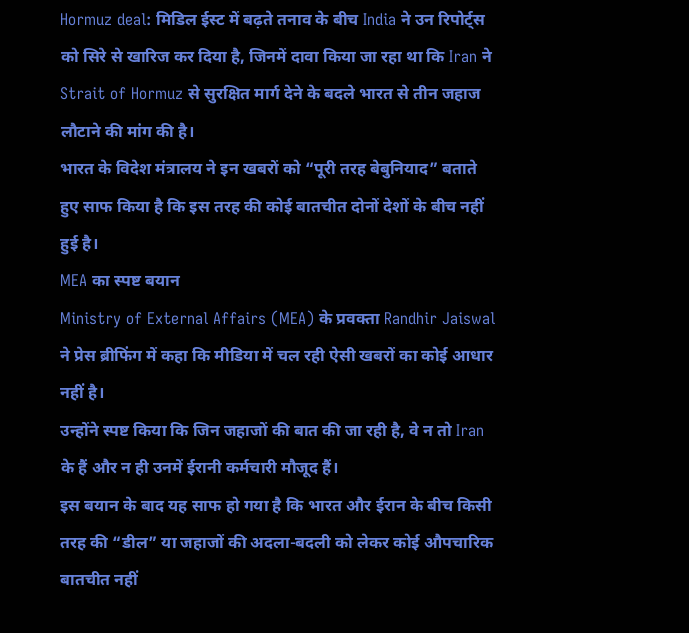Hormuz deal: मिडिल ईस्ट में बढ़ते तनाव के बीच India ने उन रिपोर्ट्स को सिरे से खारिज कर दिया है, जिनमें दावा किया जा रहा था कि Iran ने Strait of Hormuz से सुरक्षित मार्ग देने के बदले भारत से तीन जहाज लौटाने की मांग की है।
भारत के विदेश मंत्रालय ने इन खबरों को “पूरी तरह बेबुनियाद” बताते हुए साफ किया है कि इस तरह की कोई बातचीत दोनों देशों के बीच नहीं हुई है।
MEA का स्पष्ट बयान
Ministry of External Affairs (MEA) के प्रवक्ता Randhir Jaiswal ने प्रेस ब्रीफिंग में कहा कि मीडिया में चल रही ऐसी खबरों का कोई आधार नहीं है।
उन्होंने स्पष्ट किया कि जिन जहाजों की बात की जा रही है, वे न तो Iran के हैं और न ही उनमें ईरानी कर्मचारी मौजूद हैं।
इस बयान के बाद यह साफ हो गया है कि भारत और ईरान के बीच किसी तरह की “डील” या जहाजों की अदला-बदली को लेकर कोई औपचारिक बातचीत नहीं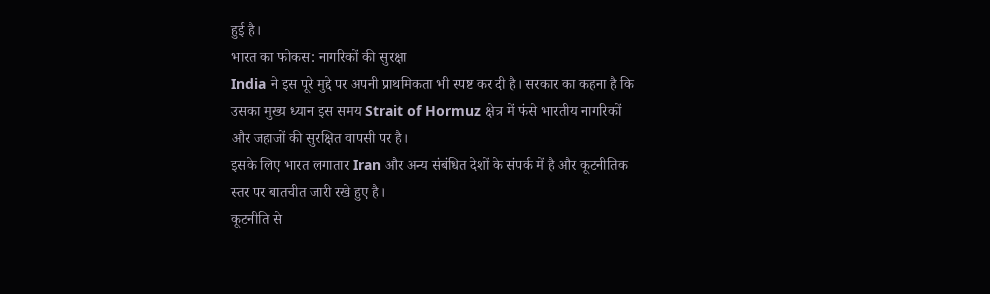हुई है।
भारत का फोकस: नागरिकों की सुरक्षा
India ने इस पूरे मुद्दे पर अपनी प्राथमिकता भी स्पष्ट कर दी है। सरकार का कहना है कि उसका मुख्य ध्यान इस समय Strait of Hormuz क्षेत्र में फंसे भारतीय नागरिकों और जहाजों की सुरक्षित वापसी पर है।
इसके लिए भारत लगातार Iran और अन्य संबंधित देशों के संपर्क में है और कूटनीतिक स्तर पर बातचीत जारी रखे हुए है।
कूटनीति से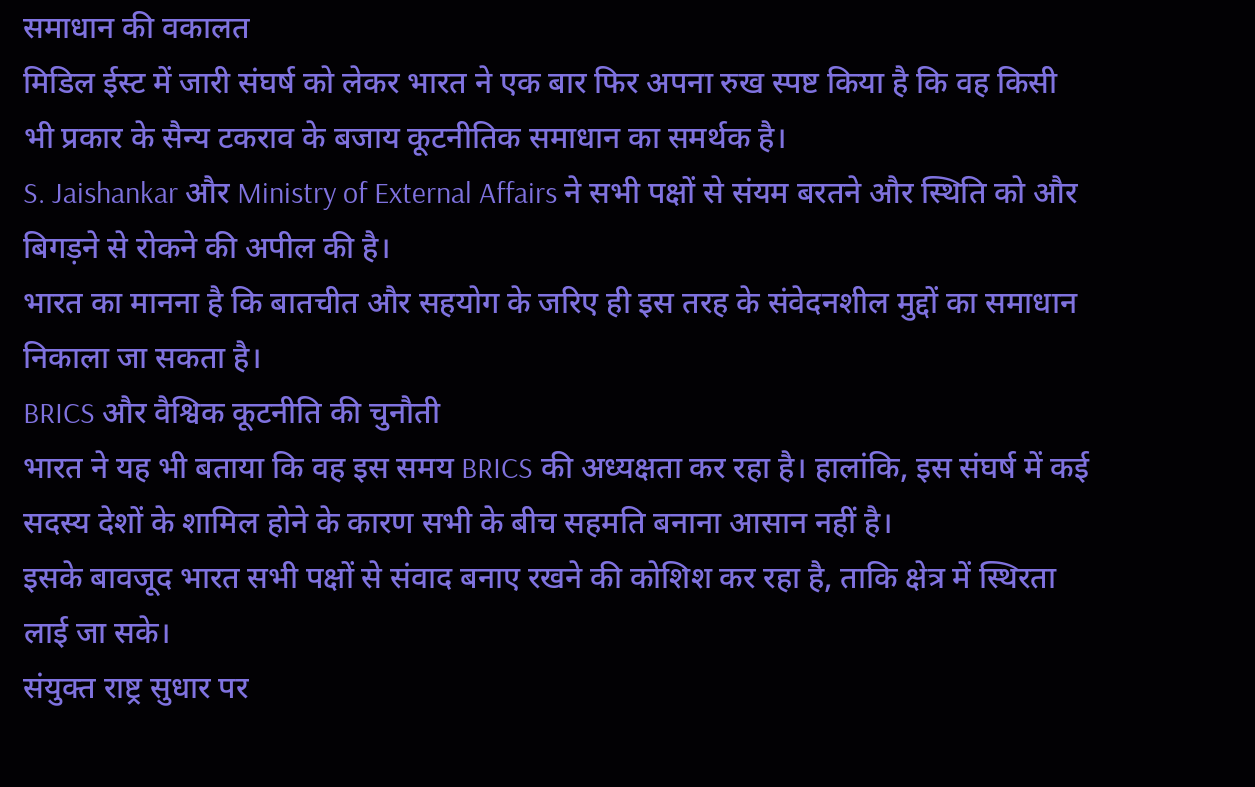समाधान की वकालत
मिडिल ईस्ट में जारी संघर्ष को लेकर भारत ने एक बार फिर अपना रुख स्पष्ट किया है कि वह किसी भी प्रकार के सैन्य टकराव के बजाय कूटनीतिक समाधान का समर्थक है।
S. Jaishankar और Ministry of External Affairs ने सभी पक्षों से संयम बरतने और स्थिति को और बिगड़ने से रोकने की अपील की है।
भारत का मानना है कि बातचीत और सहयोग के जरिए ही इस तरह के संवेदनशील मुद्दों का समाधान निकाला जा सकता है।
BRICS और वैश्विक कूटनीति की चुनौती
भारत ने यह भी बताया कि वह इस समय BRICS की अध्यक्षता कर रहा है। हालांकि, इस संघर्ष में कई सदस्य देशों के शामिल होने के कारण सभी के बीच सहमति बनाना आसान नहीं है।
इसके बावजूद भारत सभी पक्षों से संवाद बनाए रखने की कोशिश कर रहा है, ताकि क्षेत्र में स्थिरता लाई जा सके।
संयुक्त राष्ट्र सुधार पर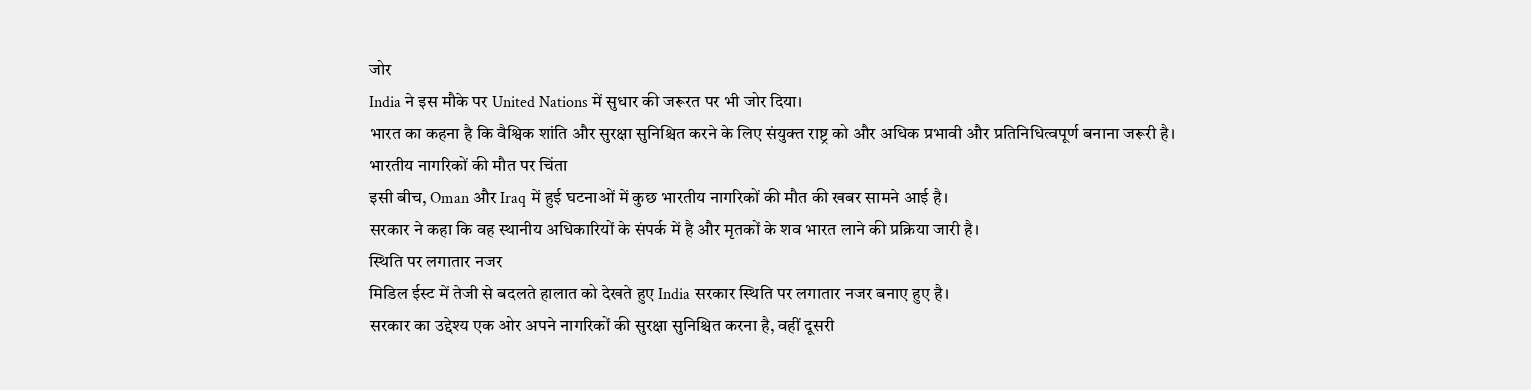जोर
India ने इस मौके पर United Nations में सुधार की जरूरत पर भी जोर दिया।
भारत का कहना है कि वैश्विक शांति और सुरक्षा सुनिश्चित करने के लिए संयुक्त राष्ट्र को और अधिक प्रभावी और प्रतिनिधित्वपूर्ण बनाना जरूरी है।
भारतीय नागरिकों की मौत पर चिंता
इसी बीच, Oman और Iraq में हुई घटनाओं में कुछ भारतीय नागरिकों की मौत की खबर सामने आई है।
सरकार ने कहा कि वह स्थानीय अधिकारियों के संपर्क में है और मृतकों के शव भारत लाने की प्रक्रिया जारी है।
स्थिति पर लगातार नजर
मिडिल ईस्ट में तेजी से बदलते हालात को देखते हुए India सरकार स्थिति पर लगातार नजर बनाए हुए है।
सरकार का उद्देश्य एक ओर अपने नागरिकों की सुरक्षा सुनिश्चित करना है, वहीं दूसरी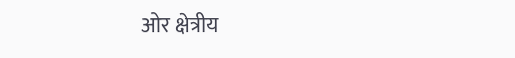ओर क्षेत्रीय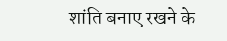शांति बनाए रखने के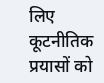लिए कूटनीतिक प्रयासों को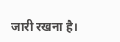जारी रखना है।